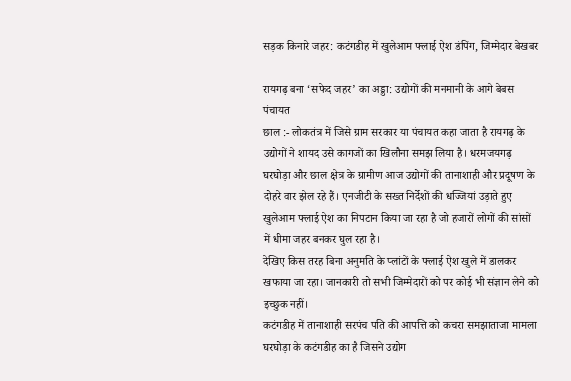सड़क किनारे जहर: कटंगडीह में खुलेआम फ्लाई ऐश डंपिंग, जिम्मेदार बेखबर

रायगढ़ बना ‘सफेद जहर’ का अड्डा: उद्योगों की मनमानी के आगे बेबस पंचायत
छाल :- लोकतंत्र में जिसे ग्राम सरकार या पंचायत कहा जाता है रायगढ़ के उद्योगों ने शायद उसे कागजों का खिलौना समझ लिया है। धरमजयगढ़ घरघोड़ा और छाल क्षेत्र के ग्रामीण आज उद्योगों की तानाशाही और प्रदूषण के दोहरे वार झेल रहे हैं। एनजीटी के सख्त निर्देशों की धज्जियां उड़ाते हुए खुलेआम फ्लाई ऐश का निपटान किया जा रहा है जो हजारों लोगों की सांसों में धीमा जहर बनकर घुल रहा है।
देखिए किस तरह बिना अनुमति के प्लांटों के फ्लाई ऐश खुले में डालकर खफाया जा रहा। जानकारी तो सभी जिम्मेदारों को पर कोई भी संज्ञान लेने को इच्छुक नहीं।
कटंगडीह में तानाशाही सरपंच पति की आपत्ति को कचरा समझाताजा मामला घरघोड़ा के कटंगडीह का है जिसने उद्योग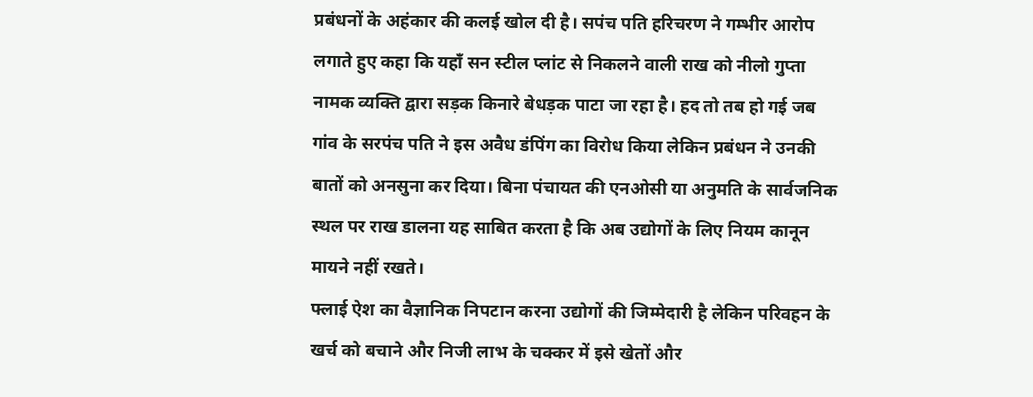प्रबंधनों के अहंकार की कलई खोल दी है। सपंच पति हरिचरण ने गम्भीर आरोप लगाते हुए कहा कि यहाँ सन स्टील प्लांट से निकलने वाली राख को नीलो गुप्ता नामक व्यक्ति द्वारा सड़क किनारे बेधड़क पाटा जा रहा है। हद तो तब हो गई जब गांव के सरपंच पति ने इस अवैध डंपिंग का विरोध किया लेकिन प्रबंधन ने उनकी बातों को अनसुना कर दिया। बिना पंचायत की एनओसी या अनुमति के सार्वजनिक स्थल पर राख डालना यह साबित करता है कि अब उद्योगों के लिए नियम कानून मायने नहीं रखते।
फ्लाई ऐश का वैज्ञानिक निपटान करना उद्योगों की जिम्मेदारी है लेकिन परिवहन के खर्च को बचाने और निजी लाभ के चक्कर में इसे खेतों और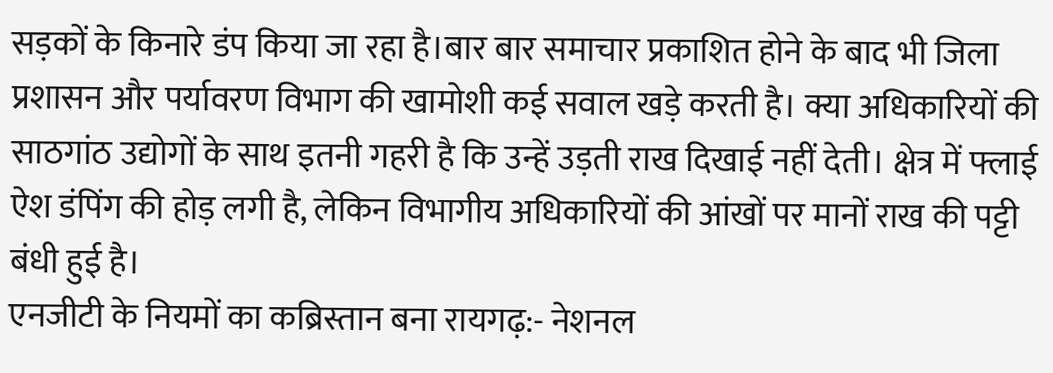सड़कों के किनारे डंप किया जा रहा है।बार बार समाचार प्रकाशित होने के बाद भी जिला प्रशासन और पर्यावरण विभाग की खामोशी कई सवाल खड़े करती है। क्या अधिकारियों की साठगांठ उद्योगों के साथ इतनी गहरी है कि उन्हें उड़ती राख दिखाई नहीं देती। क्षेत्र में फ्लाई ऐश डंपिंग की होड़ लगी है, लेकिन विभागीय अधिकारियों की आंखों पर मानों राख की पट्टी बंधी हुई है।
एनजीटी के नियमों का कब्रिस्तान बना रायगढ़:- नेशनल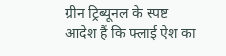ग्रीन ट्रिब्यूनल के स्पष्ट आदेश हैं कि फ्लाई ऐश का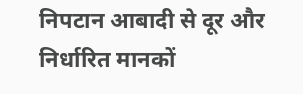निपटान आबादी से दूर और निर्धारित मानकों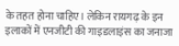के तहत होना चाहिए। लेकिन रायगढ़ के इन इलाकों में एनजीटी की गाइडलाइंस का जनाजा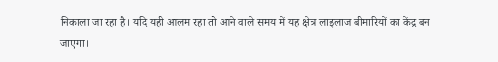निकाला जा रहा है। यदि यही आलम रहा तो आने वाले समय में यह क्षेत्र लाइलाज बीमारियों का केंद्र बन जाएगा।